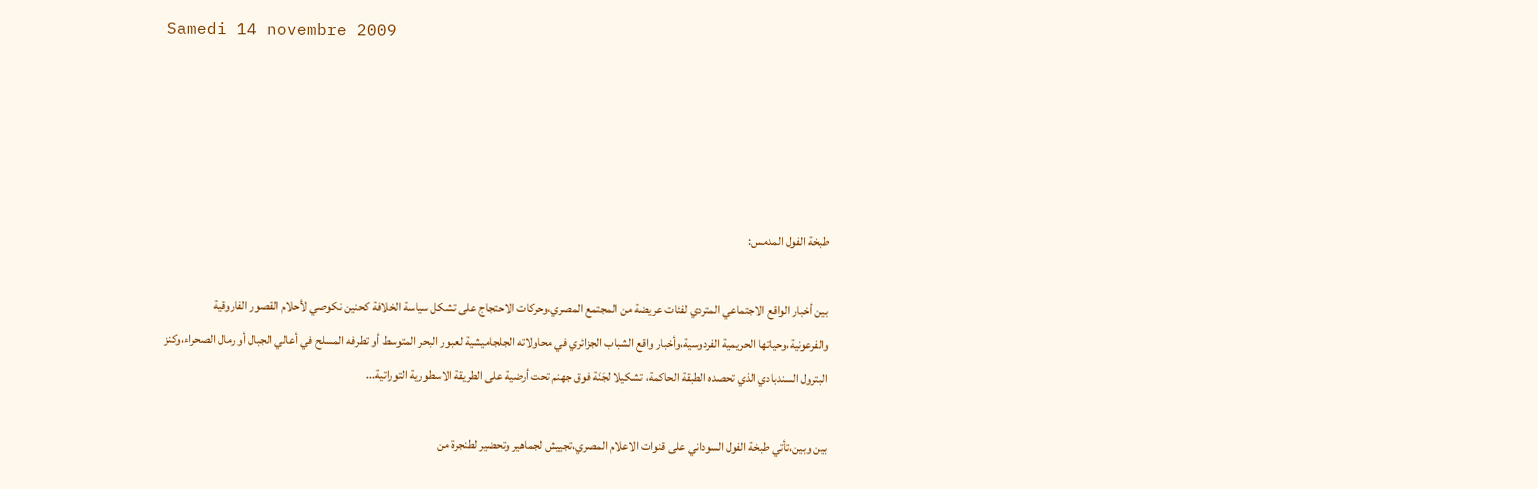Samedi 14 novembre 2009





طبخة الفول المدمس:

بين أخبار الواقع الاجتماعي المتردي لفئات عريضة من المجتمع المصري،وحركات الاحتجاج على تشكل سياسة الخلافة كحنين نكوصي لأحلام القصور الفاروقية والفرعونية،وحياتها الحريمية الفردوسية،وأخبار واقع الشباب الجزائري في محاولاته الجلجاميشية لعبور البحر المتوسط أو تطرفه المسلح في أعالي الجبال أو رمال الصحراء،وكنز البترول السندبادي الذي تحصده الطبقة الحاكمة، تشكيلا لجَنَة فوق جهنم تحت أرضية على الطريقة الاسطورية التوراتية...

بين وبين،تأتي طبخة الفول السوداني على قنوات الاعلام المصري،تجييش لجماهير وتحضير لطنجرة من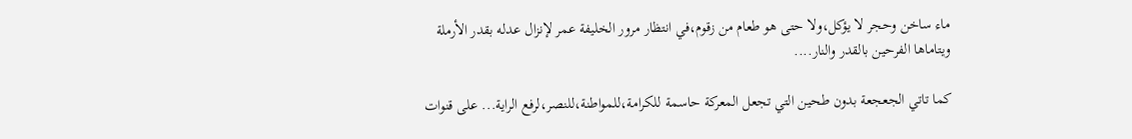ماء ساخن وحجر لا يؤكل،ولا حتى هو طعام من زقوم،في انتظار مرور الخليفة عمر لإنزال عدله بقدر الأرملة ويتاماها الفرحين بالقدر والنار....

كما تاتي الجعجعة بدون طحين التي تجعل المعركة حاسمة للكرامة،للمواطنة،للنصر،لرفع الراية... على قنوات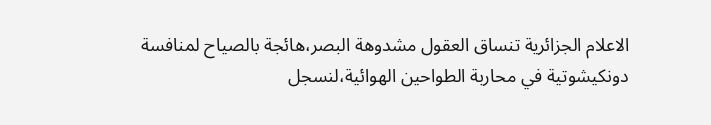الاعلام الجزائرية تنساق العقول مشدوهة البصر،هائجة بالصياح لمنافسة دونكيشوتية في محاربة الطواحين الهوائية،لنسجل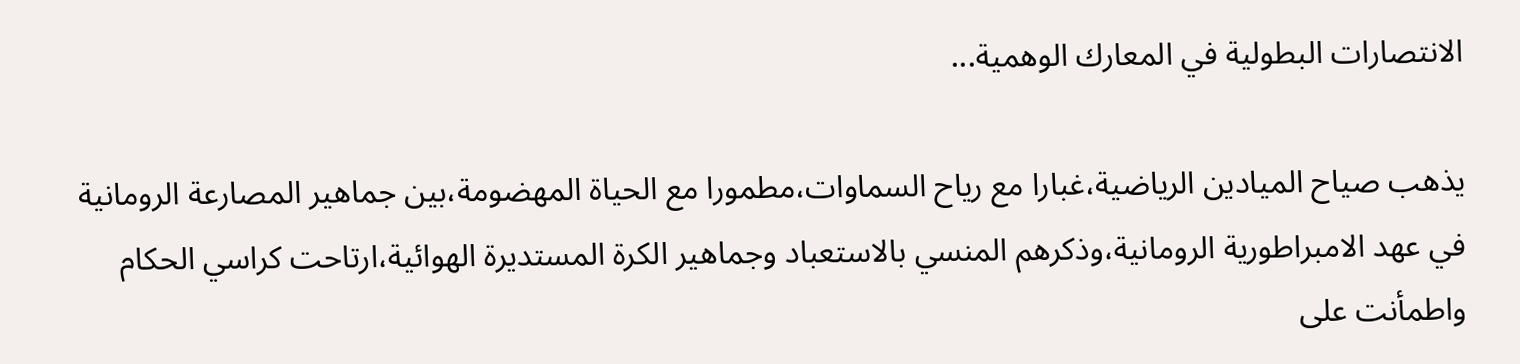الانتصارات البطولية في المعارك الوهمية...

يذهب صياح الميادين الرياضية،غبارا مع رياح السماوات،مطمورا مع الحياة المهضومة،بين جماهير المصارعة الرومانية في عهد الامبراطورية الرومانية،وذكرهم المنسي بالاستعباد وجماهير الكرة المستديرة الهوائية،ارتاحت كراسي الحكام واطمأنت على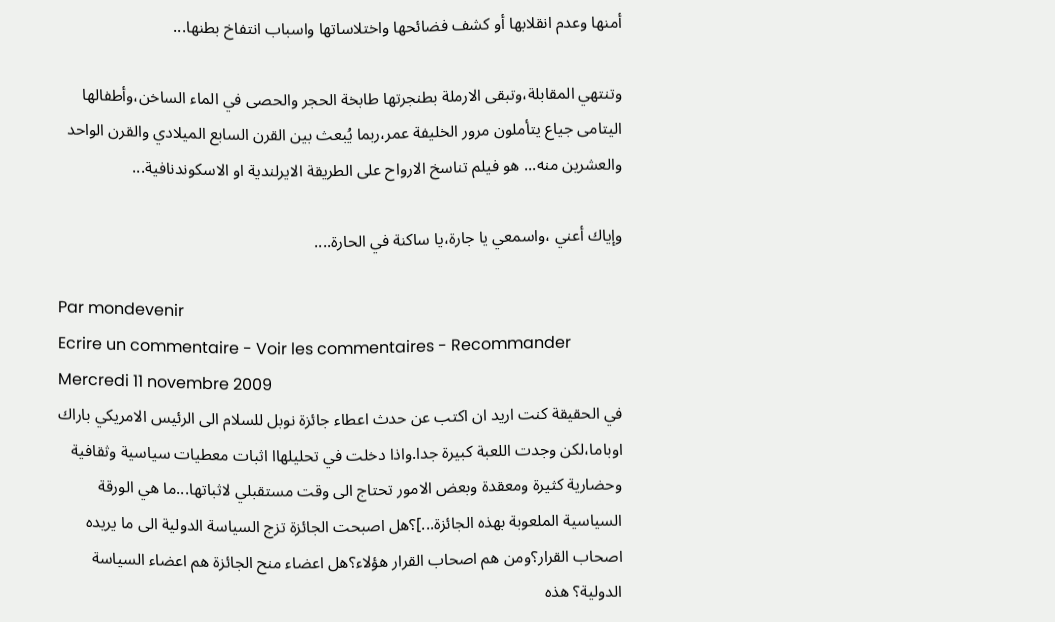أمنها وعدم انقلابها أو كشف فضائحها واختلاساتها واسباب انتفاخ بطنها...

وتنتهي المقابلة،وتبقى الارملة بطنجرتها طابخة الحجر والحصى في الماء الساخن،وأطفالها اليتامى جياع يتأملون مرور الخليفة عمر،ربما يُبعث بين القرن السابع الميلادي والقرن الواحد والعشرين منه... هو فيلم تناسخ الارواح على الطريقة الايرلندية او الاسكوندنافية...

وإياك أعني ،واسمعي يا جارة،يا ساكنة في الحارة....

Par mondevenir
Ecrire un commentaire - Voir les commentaires - Recommander
Mercredi 11 novembre 2009
في الحقيقة كنت اريد ان اكتب عن حدث اعطاء جائزة نوبل للسلام الى الرئيس الامريكي باراك اوباما،لكن وجدت اللعبة كبيرة جدا.واذا دخلت في تحليلهاا اثبات معطيات سياسية وثقافية وحضارية كثيرة ومعقدة وبعض الامور تحتاج الى وقت مستقبلي لاثباتها...ما هي الورقة السياسية الملعوبة بهذه الجائزة...]؟هل اصبحت الجائزة تزج السياسة الدولية الى ما يريده اصحاب القرار؟ومن هم اصحاب القرار هؤلاء؟هل اعضاء منح الجائزة هم اعضاء السياسة الدولية؟ هذه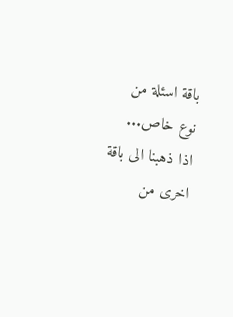باقة اسئلة من نوع خاص...
اذا ذهبنا الى باقة اخرى من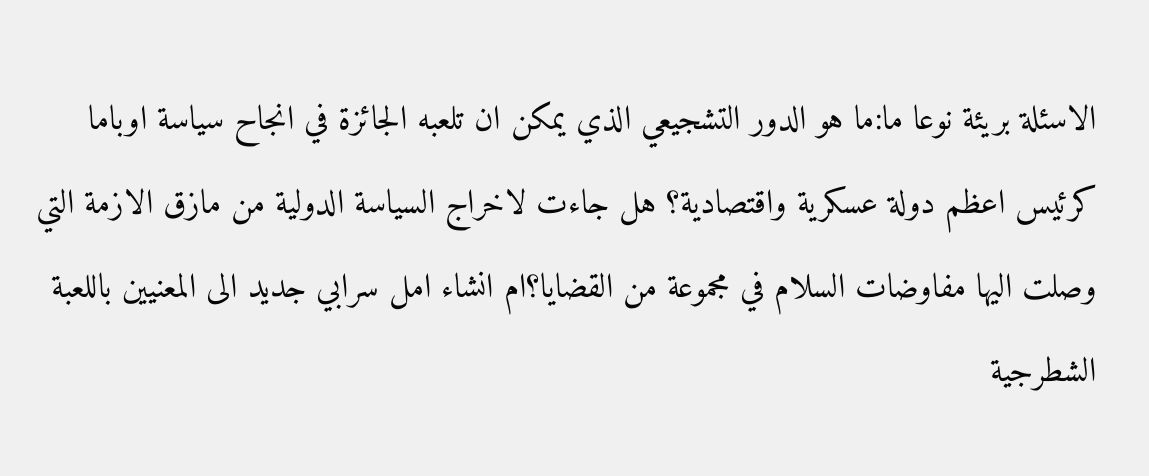الاسئلة بريئة نوعا ما:ما هو الدور التشجيعي الذي يمكن ان تلعبه الجائزة في انجاح سياسة اوباما كرئيس اعظم دولة عسكرية واقتصادية؟ هل جاءت لاخراج السياسة الدولية من مازق الازمة التي وصلت اليها مفاوضات السلام في مجموعة من القضايا؟ام انشاء امل سرابي جديد الى المعنيين باللعبة الشطرجية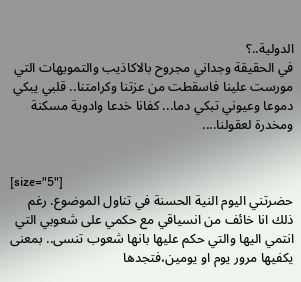الدولية..؟
في الحقيقة وجداني مجروح بالاكاذيب والتمويهات التي مورست علينا فاسقطت من عزتنا وكرامتنا.. قلبي يبكي دموعا وعيوني تبكي دما... كفانا خدعا وادوية مسكنة ومخدرة لعقولنا....


[size="5"]
حضرتني اليوم النية الحسنة في تناول الموضوع. رغم ذلك انا خائف من انسياقي مع حكمي على شعوبي التي انتمي اليها والتي حكم عليها بانها شعوب تنسى.. بمعنى يكفيها مرور يوم او يومين،فتجدها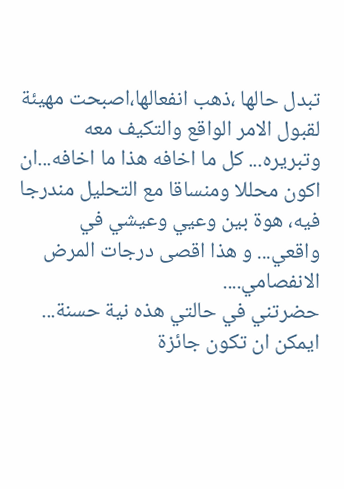تبدل حالها ،ذهب انفعالها،اصبحت مهيئة لقبول الامر الواقع والتكيف معه وتبريره... كل ما اخافه هذا ما اخافه...ان اكون محللا ومنساقا مع التحليل مندرجا فيه، هوة بين وعيي وعيشي في واقعي... و هذا اقصى درجات المرض الانفصامي....
حضرتني في حالتي هذه نية حسنة... ايمكن ان تكون جائزة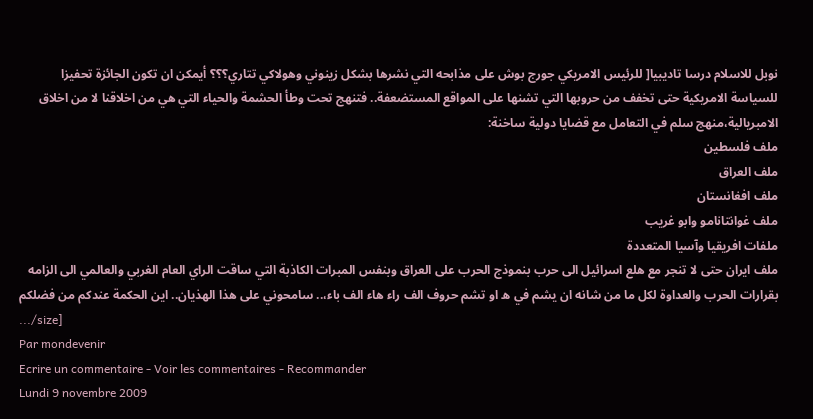نوبل للاسلام درسا تاديبيا[ للرئيس الامريكي جورج بوش على مذابحه التي نشرها بشكل زينوني وهولاكي تتاري؟؟؟ أيمكن ان تكون الجائزة تحفيزا للسياسة الامريكية حتى تخفف من حروبها التي تشنها على المواقع المستضعفة.. فتنهج تحت وطأ الحشمة والحياء التي هي من اخلاقنا لا من اخلاق الامبريالية،منهج سلم في التعامل مع قضايا دولية ساخنة:
ملف فلسطين
ملف العراق
ملف افغانستان
ملف غوانتانامو وابو غريب
ملفات افريقيا وآسيا المتعددة
ملف ايران حتى لا تنجر مع هلع اسرائيل الى حرب بنموذج الحرب على العراق وبنفس المبرات الكاذبة التي ساقت الراي العام الغربي والعالمي الى الزامه بقرارات الحرب والعداوة لكل ما من شانه ان يشم في ه او تشم حروف الف راء هاء الف باء،.. سامحوني على هذا الهذيان.. اين الحكمة عندكم من فضلكم
.../size]
Par mondevenir
Ecrire un commentaire - Voir les commentaires - Recommander
Lundi 9 novembre 2009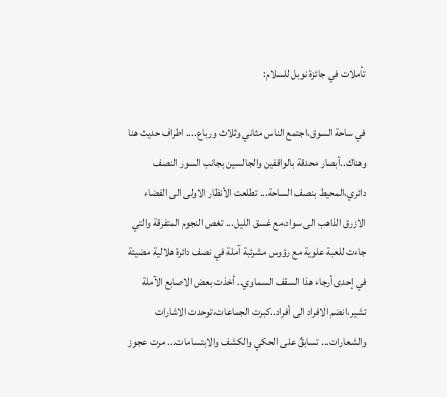تأملات في جائزة نوبل للسلام:

في ساحة السوق،اجتمع الناس مثاني وثلاث ورباع.... اطراف حديث هنا وهناك..أبصار محدقة بالواقفين والجالسين بجانب السور النصف دائري،المحيط بنصف الساحة... تطلعت الأنظار الاولى الى الفضاء الازرق الذاهب الى سواد،مع غسق الليل... تغص النجوم المتفرقة والتي جاءت للعبة علوية مع رؤوس مشرئبة آملة في نصف دائرة هلالية مضيئة في إحدى أرجاء هذا السقف السماوي.. أخذت بعض الاصابع الآملة تشير،انضم الافراد الى أفراد..كبرت الجماعات،توحدت الاشارات والشعارات... تسابقٌ على الحكي والكشف والابتسامات... مرت عجوز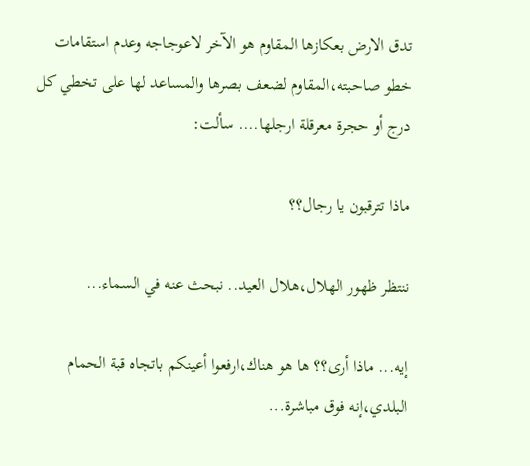تدق الارض بعكازها المقاوم هو الآخر لاعوجاجه وعدم استقامات خطو صاحبته،المقاوم لضعف بصرها والمساعد لها على تخطي كل درج أو حجرة معرقلة ارجلها.... سألت:

ماذا تترقبون يا رجال؟؟

ننتظر ظهور الهلال،هلال العيد.. نبحث عنه في السماء...

إيه... ماذا أرى؟؟ ها هو هناك،ارفعوا أعينكم باتجاه قبة الحمام البلدي،إنه فوق مباشرة...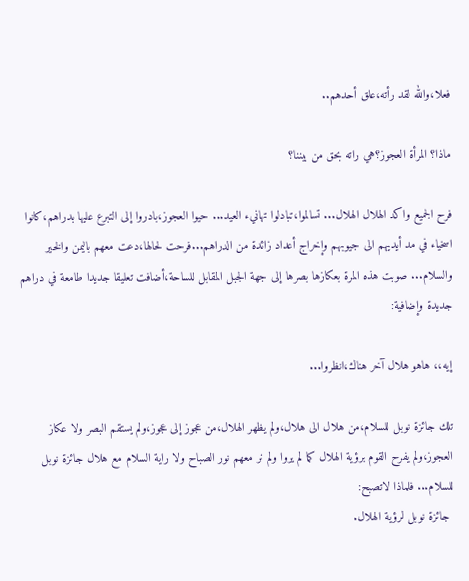فعلا،والله لقد رأته،علق أحدهم..

ماذا؟ المرأة العجوز؟هي راته بحق من بيننا؟

فرح الجميع واكد الهلال الهلال... تسالموا،تبادلوا تهانيء العيد... حيوا العجوز،بادروا إلى التبرع عليها بدراهم،كانوا اسخياء في مد أيديهم الى جيوبهم وإخراج أعداد زائدة من الدراهم...فرحت لحالها،دعت معهم باليمن والخير والسلام... صوبت هذه المرة بعكازها بصرها إلى جهة الجبل المقابل للساحة،أضافت تعليقا جديدا طامعة في دراهم جديدة وإضافية:

إيه،، هاهو هلال آخر هناك،انظروا...

تلك جائزة نوبل للسلام،من هلال الى هلال،ولم يظهر الهلال،من عجوز إلى عجوز،ولم يستقم البصر ولا عكاز العجوز،ولم يفرح القوم برؤية الهلال كما لم يروا ولم نر معهم نور الصباح ولا راية السلام مع هلال جائزة نوبل للسلام... فلماذا لاتصبح:
 جائزة نوبل لرؤية الهلال.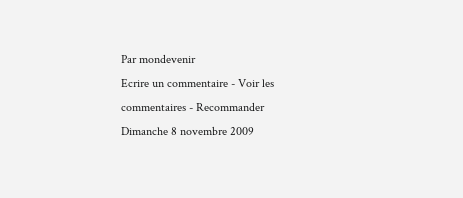Par mondevenir
Ecrire un commentaire - Voir les commentaires - Recommander
Dimanche 8 novembre 2009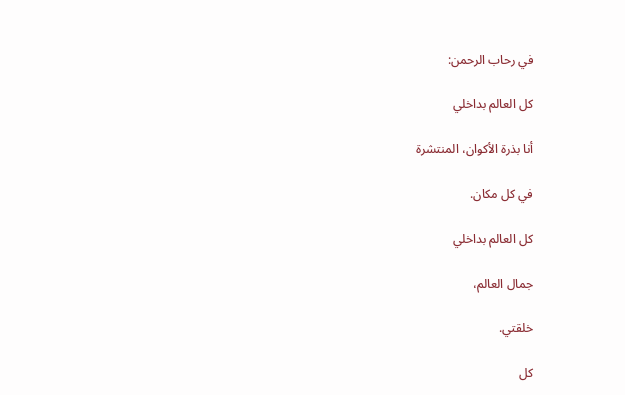في رحاب الرحمن:

كل العالم بداخلي

أنا بذرة الأكوان، المنتشرة

في كل مكان.

كل العالم بداخلي

جمال العالم،

خلقتي.

كل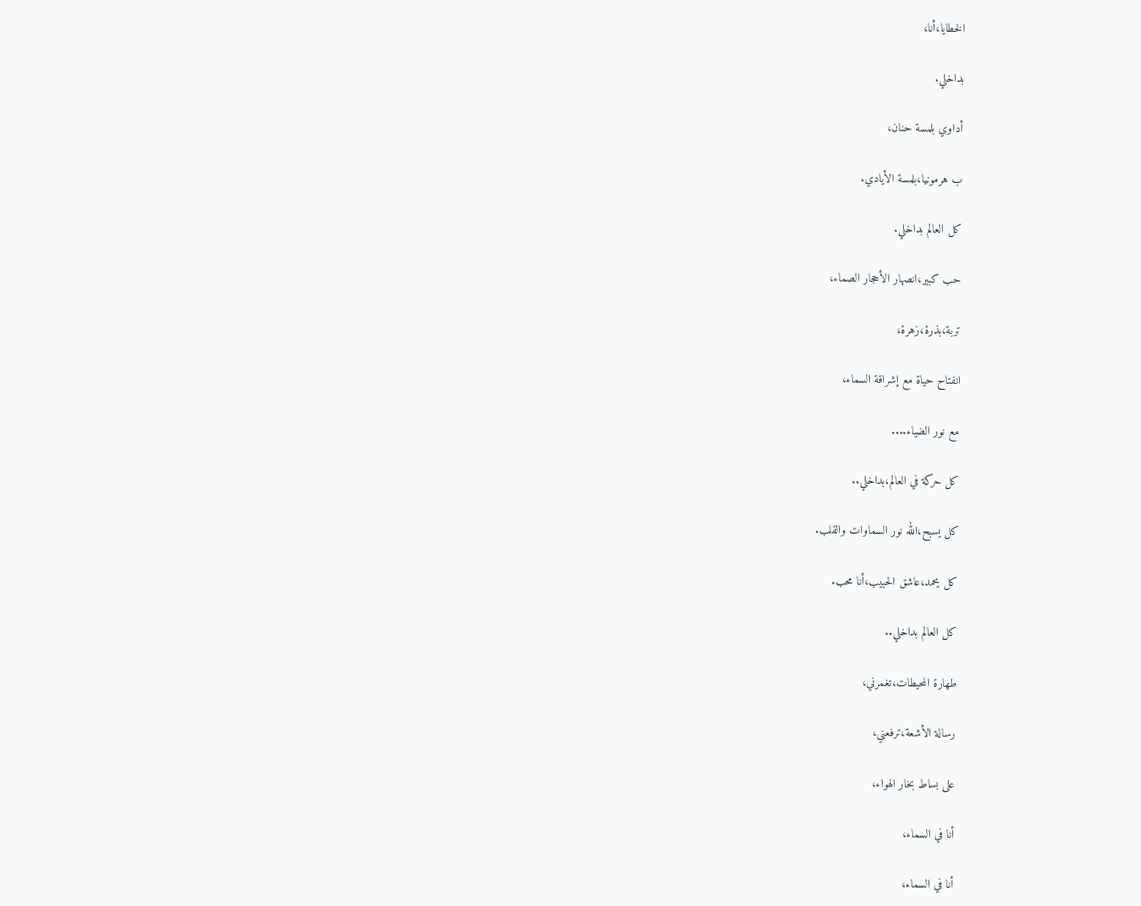الخطايا،أنا،

بداخلي.

أداوي بلمسة حنان،

ب هرمونيا،بلمسة الأيادي.

كل العالم بداخلي.

حب كبير،انصهار الأحجار الصماء،

تربة،بذرة،زهرة،

انفتاح حياة مع إشراقة السماء،

مع نور الضياء....

كل حركة في العالم،بداخلي..

كل يسبح،الله نور السماوات والقلب.

كل يحمد،عاشق الحبيب،أنا محب.

كل العالم بداخلي..

طهارة المحيطات،تغمرني،

رسالة الأشعة،ترفعني،

على بساط بخار الهواء،

أنا في السماء،

أنا في السماء،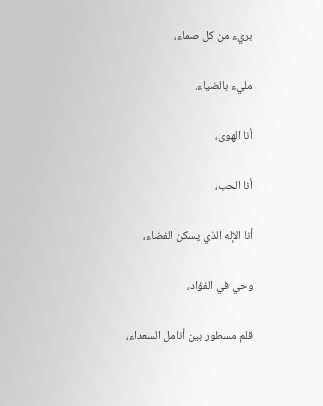بريء من كل صماء،

مليء بالضياء.

أنا الهوى،

أنا الحب،

أنا الإله الذي يسكن الفضاء،

وحي في الفؤاد،

قلم مسطور بين أنامل السعداء،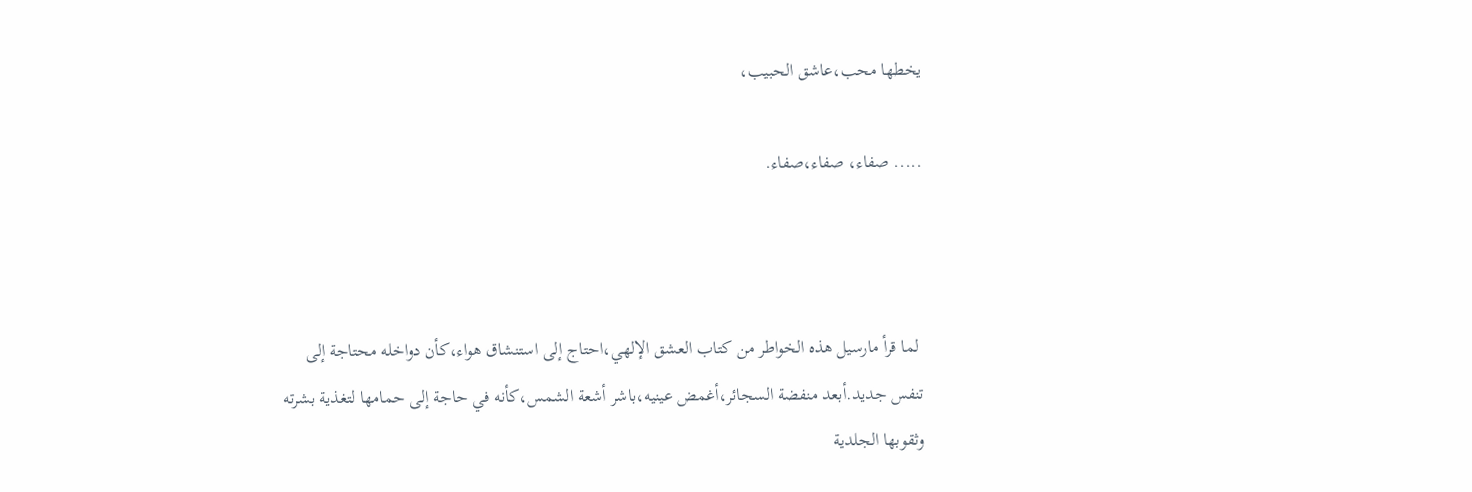يخطها محب،عاشق الحبيب،

..... صفاء، صفاء،صفاء.



 لما قرأ مارسيل هذه الخواطر من كتاب العشق الإلهي،احتاج إلى استنشاق هواء،كأن دواخله محتاجة إلى تنفس جديد.أبعد منفضة السجائر،أغمض عينيه،باشر أشعة الشمس،كأنه في حاجة إلى حمامها لتغذية بشرته  وثقوبها الجلدية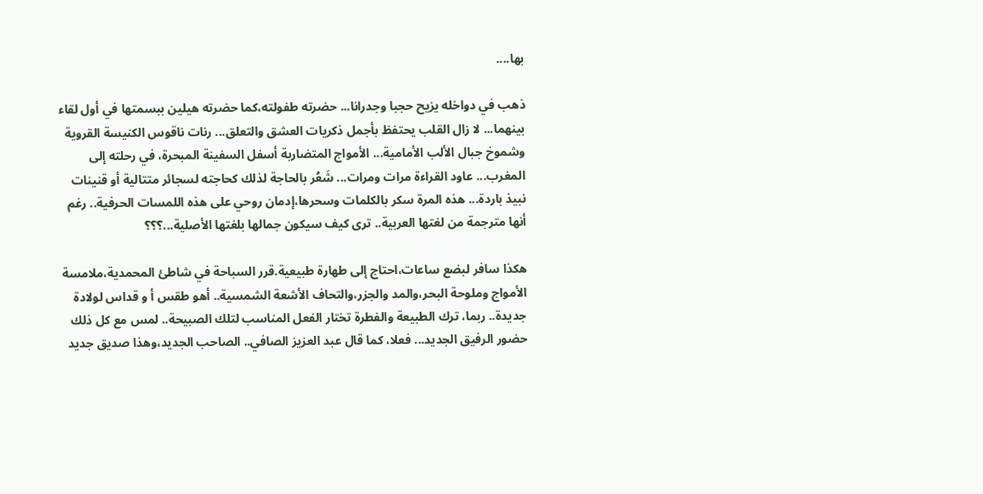بها....

ذهب في دواخله يزيح حجبا وجدرانا... حضرته طفولته،كما حضرته هيلين ببسمتها في أول لقاء بينهما... لا زال القلب يحتفظ بأجمل ذكريات العشق والتعلق... رنات ناقوس الكنيسة القروية وشموخ جبال الألب الأمامية... الأمواج المتضاربة أسفل السفينة المبحرة، في رحلته إلى المغرب... عاود القراءة مرات ومرات... شَعُر بالحاجة لذلك كحاجته لسجائر متتالية أو قنينات نبيذ باردة... هذه المرة سكر بالكلمات وسحرها،إدمان روحي على هذه اللمسات الحرفية.. رغم أنها مترجمة من لغتها العربية.. ترى كيف سيكون جمالها بلغتها الأصلية...؟؟؟

هكذا سافر لبضع ساعات،احتاج إلى طهارة طبيعية.قرر السباحة في شاطئ المحمدية،ملامسة الأمواج وملوحة البحر،والمد والجزر،والتحاف الأشعة الشمسية.. أهو طقس أ و قداس لولادة جديدة.. ربما، ترك الطبيعة والفطرة تختار الفعل المناسب لتلك الصبيحة.. لمس مع كل ذلك حضور الرفيق الجديد... فعلا، كما قال عبد العزيز الصافي.. الصاحب الجديد،وهذا صديق جديد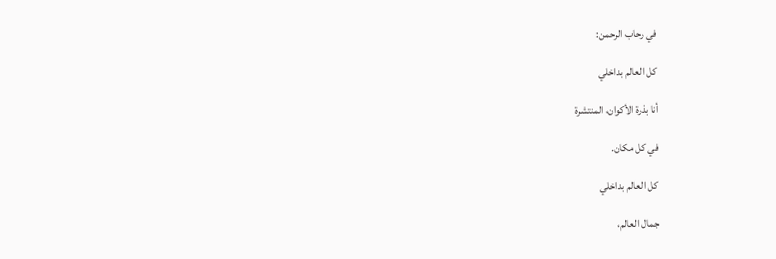في رحاب الرحمن:

كل العالم بداخلي

أنا بذرة الأكوان، المنتشرة

في كل مكان.

كل العالم بداخلي

جمال العالم،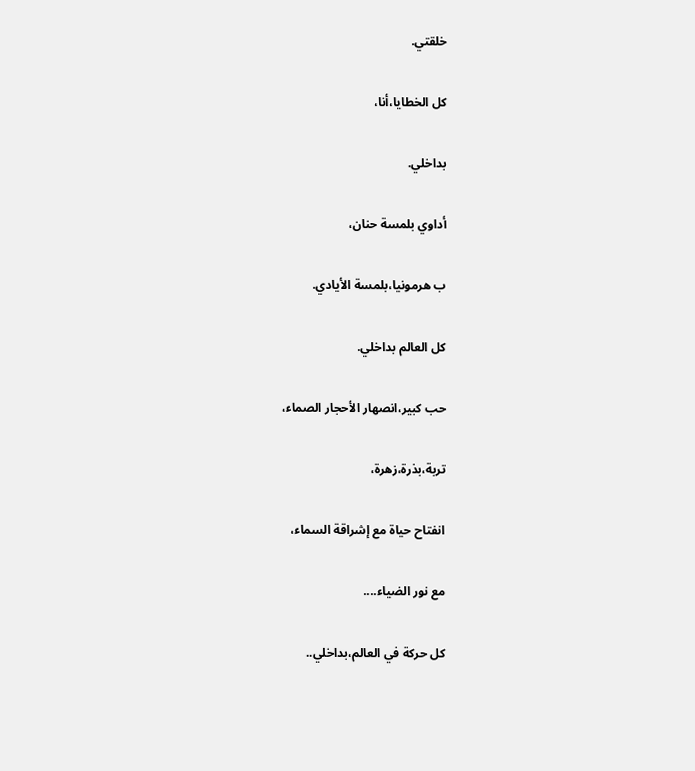خلقتي.

كل الخطايا،أنا،

بداخلي.

أداوي بلمسة حنان،

ب هرمونيا،بلمسة الأيادي.

كل العالم بداخلي.

حب كبير،انصهار الأحجار الصماء،

تربة،بذرة،زهرة،

انفتاح حياة مع إشراقة السماء،

مع نور الضياء....

كل حركة في العالم،بداخلي..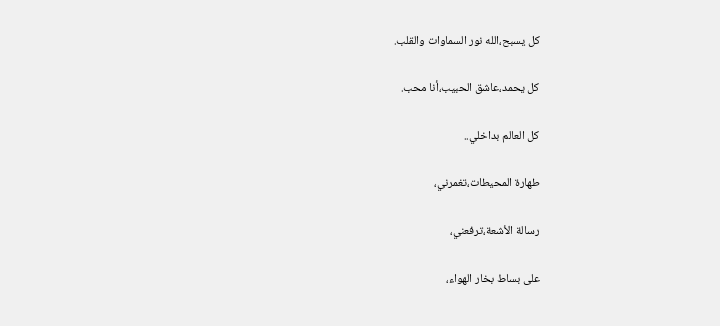كل يسبح،الله نور السماوات والقلب.

كل يحمد،عاشق الحبيب،أنا محب.

كل العالم بداخلي..

طهارة المحيطات،تغمرني،

رسالة الأشعة،ترفعني،

على بساط بخار الهواء،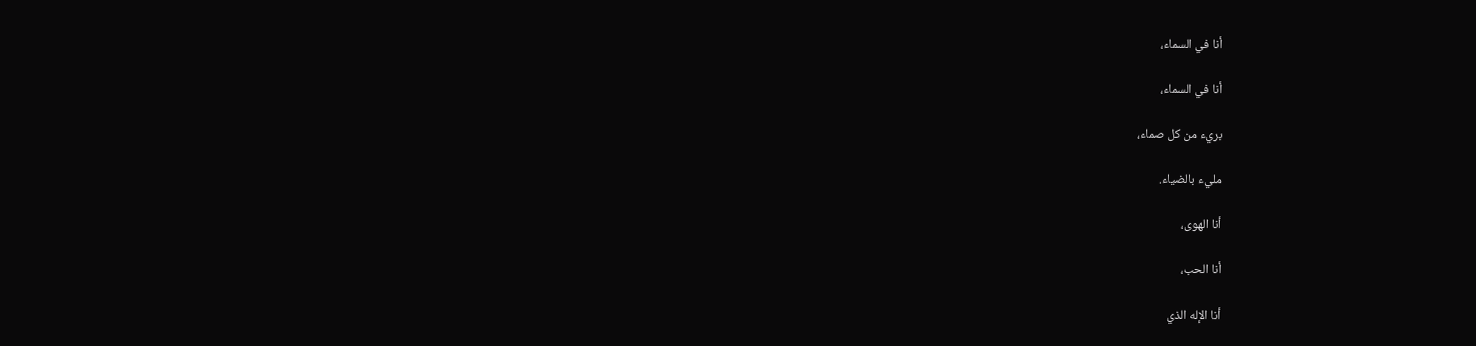أنا في السماء،

أنا في السماء،

بريء من كل صماء،

مليء بالضياء.

أنا الهوى،

أنا الحب،

أنا الإله الذي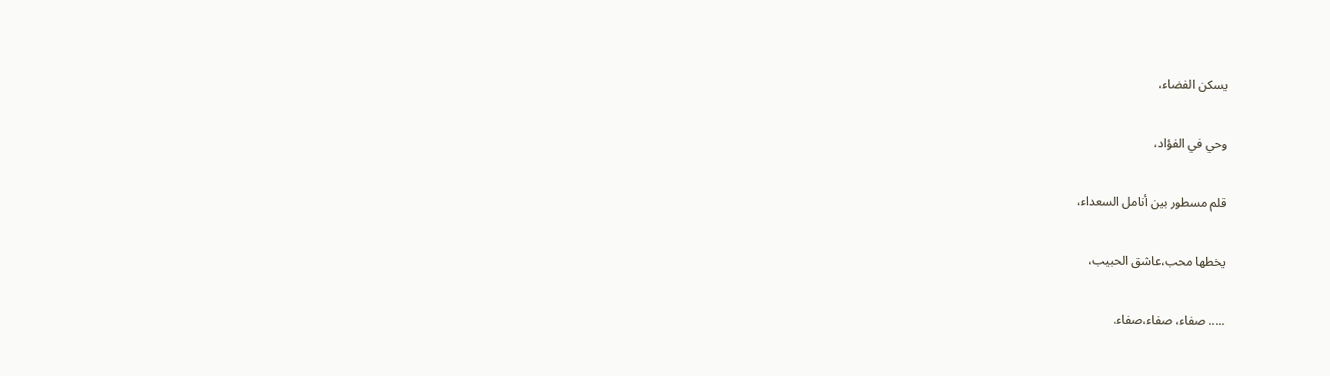يسكن الفضاء،

وحي في الفؤاد،

قلم مسطور بين أنامل السعداء،

يخطها محب،عاشق الحبيب،

..... صفاء، صفاء،صفاء.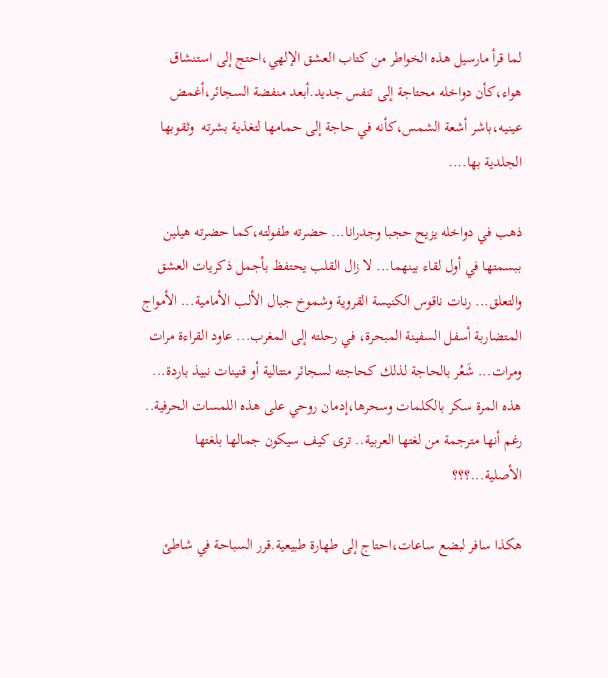لما قرأ مارسيل هذه الخواطر من كتاب العشق الإلهي،احتج إلى استنشاق هواء،كأن دواخله محتاجة إلى تنفس جديد.أبعد منفضة السجائر،أغمض عينيه،باشر أشعة الشمس،كأنه في حاجة إلى حمامها لتغذية بشرته  وثقوبها الجلدية بها....

ذهب في دواخله يزيح حجبا وجدرانا... حضرته طفولته،كما حضرته هيلين ببسمتها في أول لقاء بينهما... لا زال القلب يحتفظ بأجمل ذكريات العشق والتعلق... رنات ناقوس الكنيسة القروية وشموخ جبال الألب الأمامية... الأمواج المتضاربة أسفل السفينة المبحرة، في رحلته إلى المغرب... عاود القراءة مرات ومرات... شَعُر بالحاجة لذلك كحاجته لسجائر متتالية أو قنينات نبيذ باردة... هذه المرة سكر بالكلمات وسحرها،إدمان روحي على هذه اللمسات الحرفية.. رغم أنها مترجمة من لغتها العربية.. ترى كيف سيكون جمالها بلغتها الأصلية...؟؟؟

هكذا سافر لبضع ساعات،احتاج إلى طهارة طبيعية.قرر السباحة في شاطئ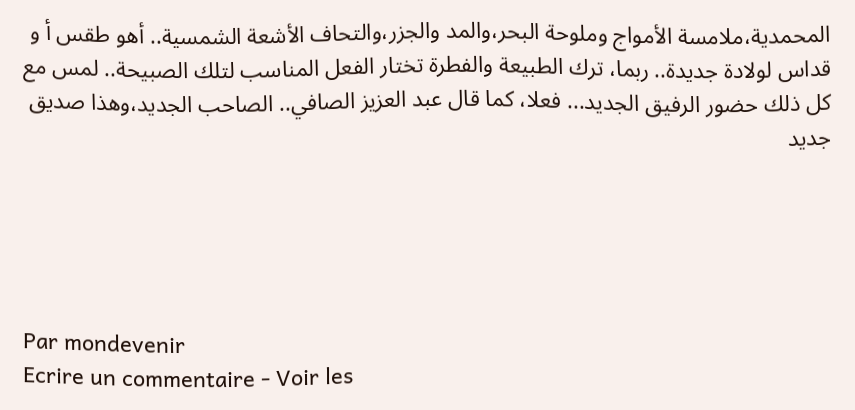المحمدية،ملامسة الأمواج وملوحة البحر،والمد والجزر،والتحاف الأشعة الشمسية.. أهو طقس أ و قداس لولادة جديدة.. ربما، ترك الطبيعة والفطرة تختار الفعل المناسب لتلك الصبيحة.. لمس مع كل ذلك حضور الرفيق الجديد... فعلا، كما قال عبد العزيز الصافي.. الصاحب الجديد،وهذا صديق جديد





Par mondevenir
Ecrire un commentaire - Voir les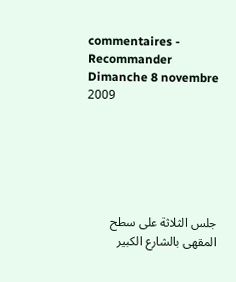commentaires - Recommander
Dimanche 8 novembre 2009






جلس الثلاثة على سطح المقهى بالشارع الكبير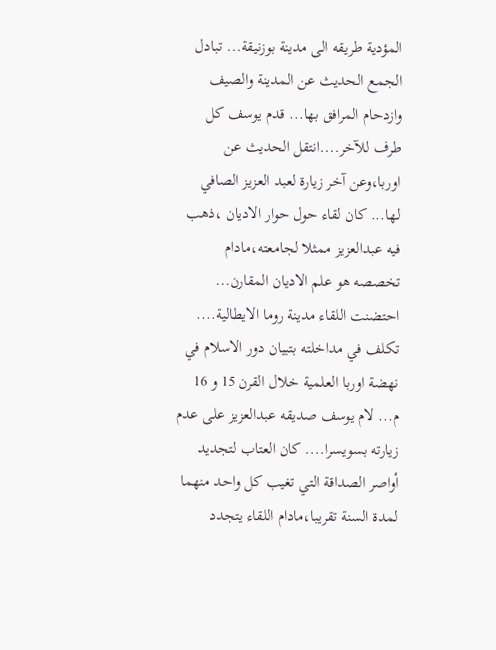المؤدية طريقه الى مدينة بوزنيقة... تبادل الجمع الحديث عن المدينة والصيف وازدحام المرافق بها... قدم يوسف كل طرف للآخر....انتقل الحديث عن اوربا،وعن آخر زيارة لعبد العزيز الصافي لها... كان لقاء حول حوار الاديان ،ذهب فيه عبدالعزيز ممثلا لجامعته،مادام تخصصه هو علم الاديان المقارن... احتضنت اللقاء مدينة روما الايطالية.... تكلف في مداخلته بتبيان دور الاسلام في نهضة اوربا العلمية خلال القرن 15 و 16 م... لام يوسف صديقه عبدالعزيز على عدم زيارته بسويسرا.... كان العتاب لتجديد أواصر الصداقة التي تغيب كل واحد منهما لمدة السنة تقريبا،مادام اللقاء يتجدد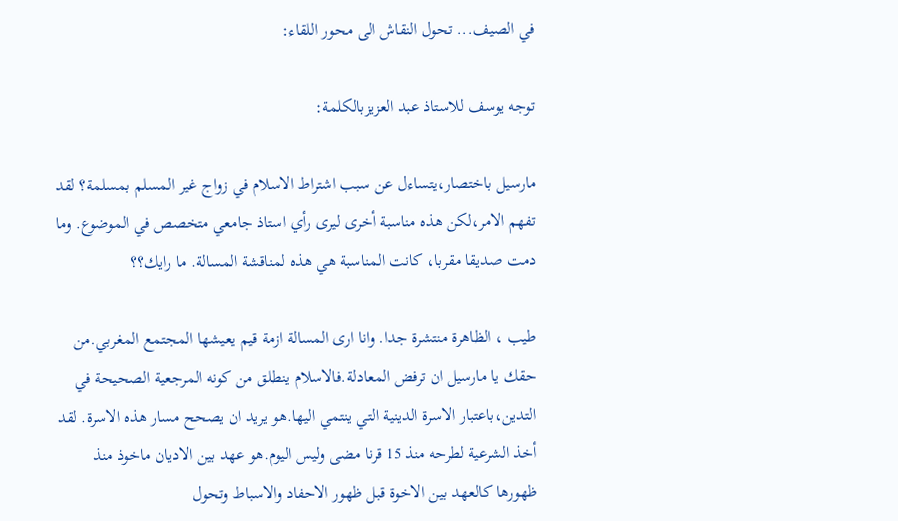في الصيف... تحول النقاش الى محور اللقاء:

توجه يوسف للاستاذ عبد العزيزبالكلمة:

مارسيل باختصار،يتساءل عن سبب اشتراط الاسلام في زواج غير المسلم بمسلمة؟ لقد تفهم الامر،لكن هذه مناسبة أخرى ليرى رأي استاذ جامعي متخصص في الموضوع. وما دمت صديقا مقربا، كانت المناسبة هي هذه لمناقشة المسالة. ما رايك؟؟

طيب ، الظاهرة منتشرة جدا. وانا ارى المسالة ازمة قيم يعيشها المجتمع المغربي.من حقك يا مارسيل ان ترفض المعادلة.فالاسلام ينطلق من كونه المرجعية الصحيحة في التدين،باعتبار الاسرة الدينية التي ينتمي اليها.هو يريد ان يصحح مسار هذه الاسرة. لقد أخذ الشرعية لطرحه منذ 15 قرنا مضى وليس اليوم.هو عهد بين الاديان ماخوذ منذ ظهورها كالعهد بين الاخوة قبل ظهور الاحفاد والاسباط وتحول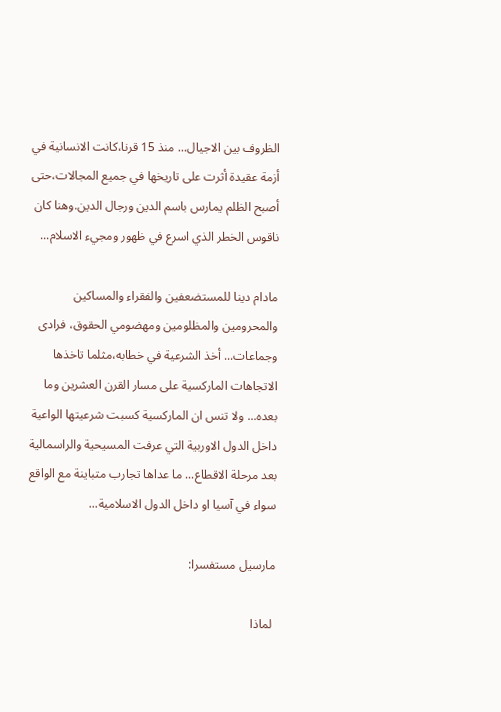الظروف بين الاجيال... منذ 15 قرنا،كانت الانسانية في أزمة عقيدة أثرت على تاريخها في جميع المجالات،حتى أصبح الظلم يمارس باسم الدين ورجال الدين.وهنا كان ناقوس الخطر الذي اسرع في ظهور ومجيء الاسلام...

مادام دينا للمستضعفين والفقراء والمساكين والمحرومين والمظلومين ومهضومي الحقوق، فرادى وجماعات... أخذ الشرعية في خطابه،مثلما تاخذها الاتجاهات الماركسية على مسار القرن العشرين وما بعده... ولا تنس ان الماركسية كسبت شرعيتها الواعية داخل الدول الاوربية التي عرفت المسيحية والراسمالية بعد مرحلة الاقطاع... ما عداها تجارب متباينة مع الواقع سواء في آسيا او داخل الدول الاسلامية...

مارسيل مستفسرا:

 لماذا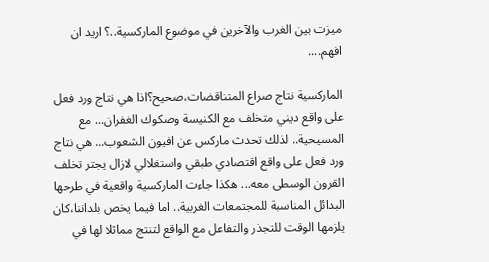ميزت بين الغرب والآخرين في موضوع الماركسية..؟ اريد ان افهم....

الماركسية نتاج صراع المتناقضات،صحيح؟اذا هي نتاج ورد فعل على واقع ديني متخلف مع الكنيسة وصكوك الغفران... مع المسيحية.. لذلك تحدث ماركس عن افيون الشعوب... هي نتاج ورد فعل على واقع اقتصادي طبقي واستغلالي لازال يجتر تخلف القرون الوسطى معه... هكذا جاءت الماركسية واقعية في طرحها البدائل المناسبة للمجتمعات الغربية.. اما فيما يخص بلداننا،كان يلزمها الوقت للتجذر والتفاعل مع الواقع لتنتج مماثلا لها في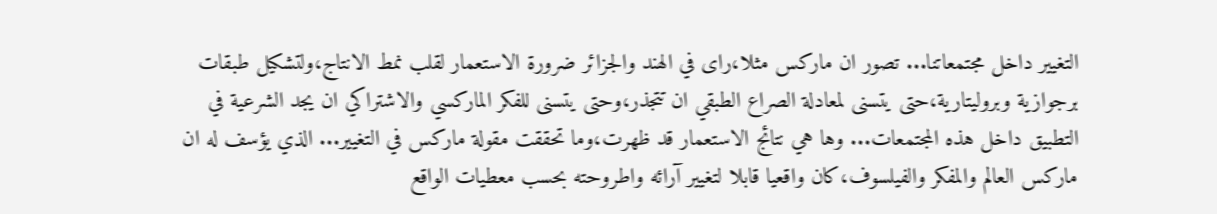التغيير داخل مجتمعاتنا... تصور ان ماركس مثلا،راى في الهند والجزائر ضرورة الاستعمار لقلب نمط الانتاج،ولتشكيل طبقات برجوازية وبروليتارية،حتى يتسنى لمعادلة الصراع الطبقي ان تتجذر،وحتى يتسنى للفكر الماركسي والاشتراكي ان يجد الشرعية في التطبيق داخل هذه المجتمعات... وها هي نتائج الاستعمار قد ظهرت،وما تحققت مقولة ماركس في التغيير... الذي يؤسف له ان ماركس العالم والمفكر والفيلسوف،كان واقعيا قابلا لتغيير آرائه واطروحته بحسب معطيات الواقع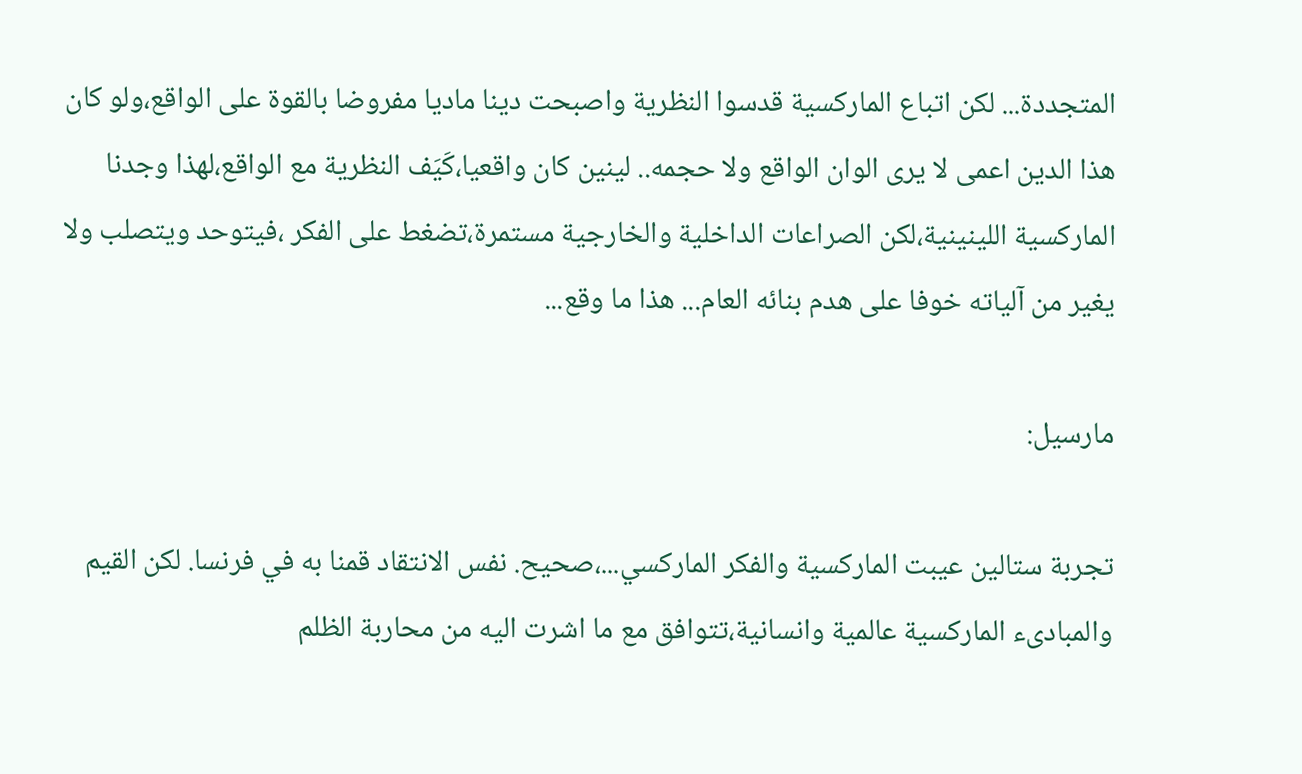المتجددة... لكن اتباع الماركسية قدسوا النظرية واصبحت دينا ماديا مفروضا بالقوة على الواقع،ولو كان هذا الدين اعمى لا يرى الوان الواقع ولا حجمه.. لينين كان واقعيا،كَيَف النظرية مع الواقع،لهذا وجدنا الماركسية اللينينية،لكن الصراعات الداخلية والخارجية مستمرة،تضغط على الفكر ،فيتوحد ويتصلب ولا يغير من آلياته خوفا على هدم بنائه العام... هذا ما وقع...

مارسيل:

تجربة ستالين عيبت الماركسية والفكر الماركسي...،صحيح. نفس الانتقاد قمنا به في فرنسا. لكن القيم والمبادىء الماركسية عالمية وانسانية،تتوافق مع ما اشرت اليه من محاربة الظلم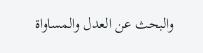والبحث عن العدل والمساواة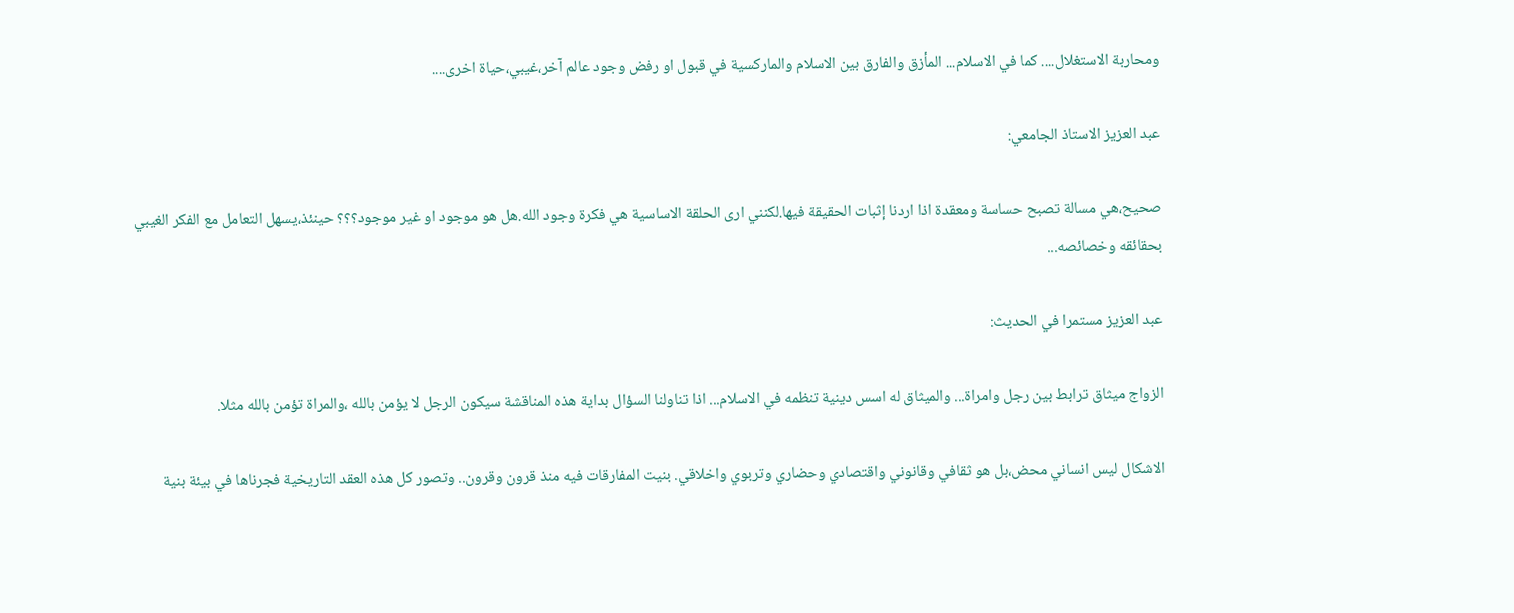ومحاربة الاستغلال.... كما في الاسلام... المأزق والفارق بين الاسلام والماركسية في قبول او رفض وجود عالم آخر،غيبي،حياة اخرى....

عبد العزيز الاستاذ الجامعي:

صحيح،هي مسالة تصبح حساسة ومعقدة اذا اردنا إثبات الحقيقة فيها.لكنني ارى الحلقة الاساسية هي فكرة وجود الله.هل هو موجود او غير موجود؟؟؟ حينئذ،يسهل التعامل مع الفكر الغيبي بحقائقه وخصائصه...

عبد العزيز مستمرا في الحديث:

الزواج ميثاق ترابط بين رجل وامراة... والميثاق له اسس دينية تنظمه في الاسلام... اذا تناولنا السؤال بداية هذه المناقشة سيكون الرجل لا يؤمن بالله ،والمراة تؤمن بالله مثلا.

الاشكال ليس انساني محض،بل هو ثقافي وقانوني واقتصادي وحضاري وتربوي واخلاقي. بنيت المفارقات فيه منذ قرون وقرون.. وتصور كل هذه العقد التاريخية فجرناها في بيئة بنية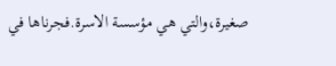صغيرة،والتي هي مؤسسة الاسرة.فجرناها في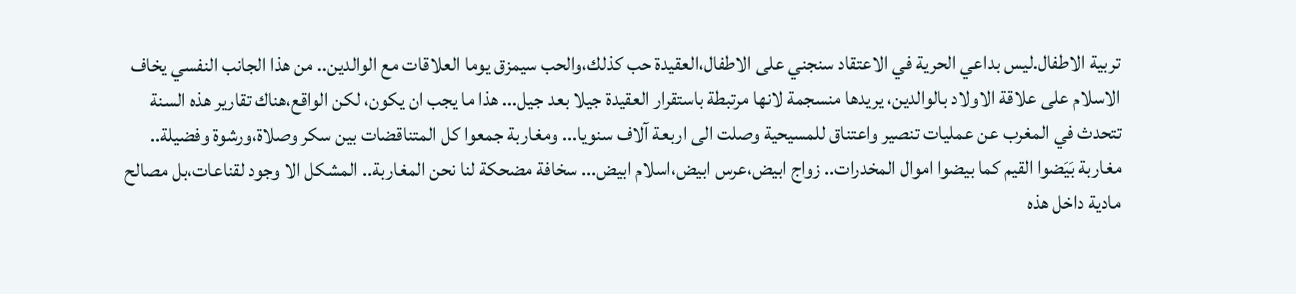تربية الاطفال.ليس بداعي الحرية في الاعتقاد سنجني على الاطفال،العقيدة حب كذلك،والحب سيمزق يوما العلاقات مع الوالدين.. من هذا الجانب النفسي يخاف الاسلام على علاقة الاولاد بالوالدين، يريدها منسجمة لانها مرتبطة باستقرار العقيدة جيلا بعد جيل... هذا ما يجب ان يكون، لكن الواقع،هناك تقارير هذه السنة تتحدث في المغرب عن عمليات تنصير واعتناق للمسيحية وصلت الى اربعة آلاف سنويا... ومغاربة جمعوا كل المتناقضات بين سكر وصلاة،ورشوة وفضيلة.. مغاربة بَيَضوا القيم كما بيضوا اموال المخدرات.. زواج ابيض،عرس ابيض،اسلام ابيض... سخافة مضحكة لنا نحن المغاربة.. المشكل الا وجود لقناعات،بل مصالح مادية داخل هذه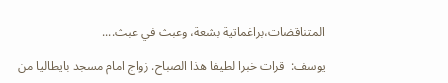المتناقضات،براغماتية بشعة، وعبث في عبث....

يوسف:  قرات خبرا لطيفا هذا الصباح. زواج امام مسجد بايطاليا من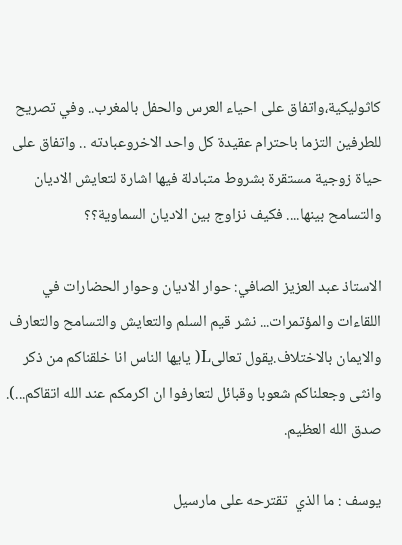كاثوليكية،واتفاق على احياء العرس والحفل بالمغرب.. وفي تصريح للطرفين التزما باحترام عقيدة كل واحد الاخروعبادته .. واتفاق على حياة زوجية مستقرة بشروط متبادلة فيها اشارة لتعايش الاديان والتسامح بينها.... فكيف نزاوج بين الاديان السماوية؟؟

الاستاذ عبد العزيز الصافي: حوار الاديان وحوار الحضارات في اللقاءات والمؤتمرات... نشر قيم السلم والتعايش والتسامح والتعارف والايمان بالاختلاف.يقول تعالىL( يايها الناس انا خلقناكم من ذكر وانثى وجعلناكم شعوبا وقبائل لتعارفوا ان اكرمكم عند الله اتقاكم...). صدق الله العظيم.

يوسف : ما الذي  تقترحه على مارسيل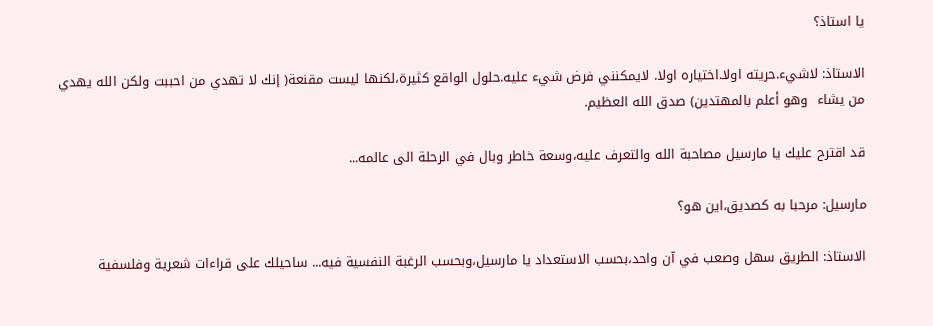يا استاذ؟

الاستاذ: لاشيء.حريته اولا.اختياره اولا. لايمكنني فرض شيء عليه.حلول الواقع كثيرة،لكنها ليست مقنعة( إنك لا تهدي من احببت ولكن الله يهدي من يشاء  وهو أعلم بالمهتدين) صدق الله العظيم.

قد اقترح عليك يا مارسيل مصاحبة الله والتعرف عليه،وسعة خاطر وبال في الرحلة الى عالمه...

مارسيل: مرحبا به كصديق،اين هو؟

الاستاذ: الطريق سهل وصعب في آن واحد،بحسب الاستعداد يا مارسيل،وبحسب الرغبة النفسية فيه... ساحيلك على قراءات شعرية وفلسفية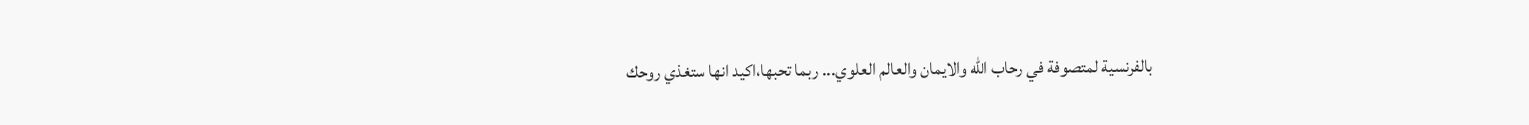بالفرنسية لمتصوفة في رحاب الله والايمان والعالم العلوي... ربما تحبها،اكيد انها ستغذي روحك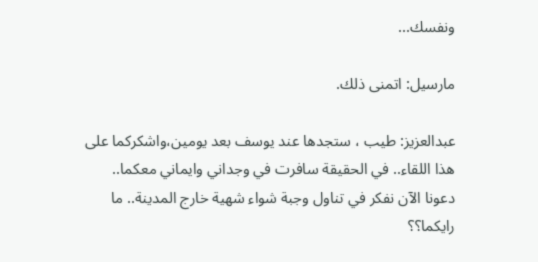ونفسك...

مارسيل: اتمنى ذلك.

عبدالعزيز: طيب ، ستجدها عند يوسف بعد يومين،واشكركما على هذا اللقاء.. في الحقيقة سافرت في وجداني وايماني معكما.. دعونا الآن نفكر في تناول وجبة شواء شهية خارج المدينة.. ما رايكما؟؟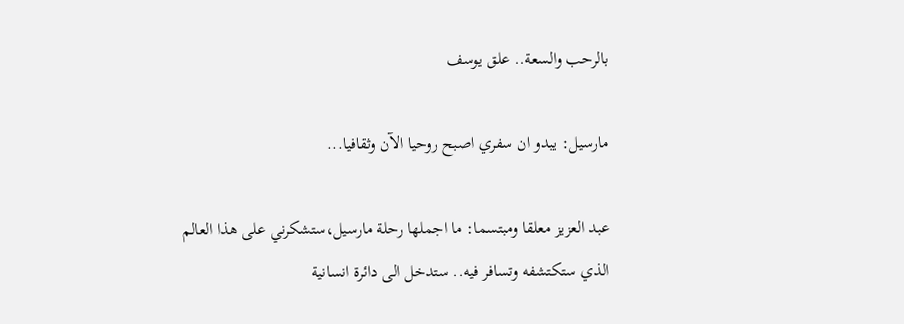بالرحب والسعة.. علق يوسف

مارسيل: يبدو ان سفري اصبح روحيا الآن وثقافيا...

عبد العزيز معلقا ومبتسما: ما اجملها رحلة مارسيل،ستشكرني على هذا العالم الذي ستكتشفه وتسافر فيه.. ستدخل الى دائرة انسانية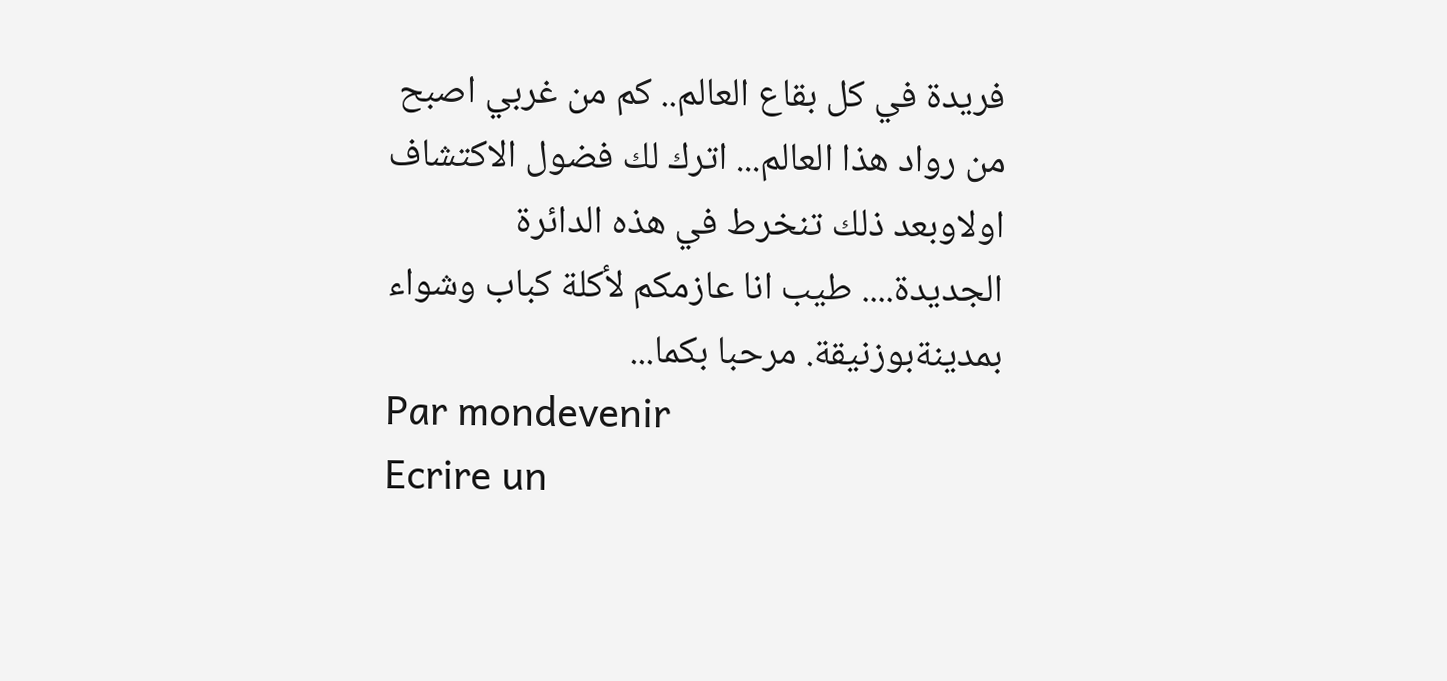فريدة في كل بقاع العالم.. كم من غربي اصبح من رواد هذا العالم... اترك لك فضول الاكتشاف اولاوبعد ذلك تنخرط في هذه الدائرة الجديدة.... طيب انا عازمكم لأكلة كباب وشواء بمدينةبوزنيقة. مرحبا بكما...
Par mondevenir
Ecrire un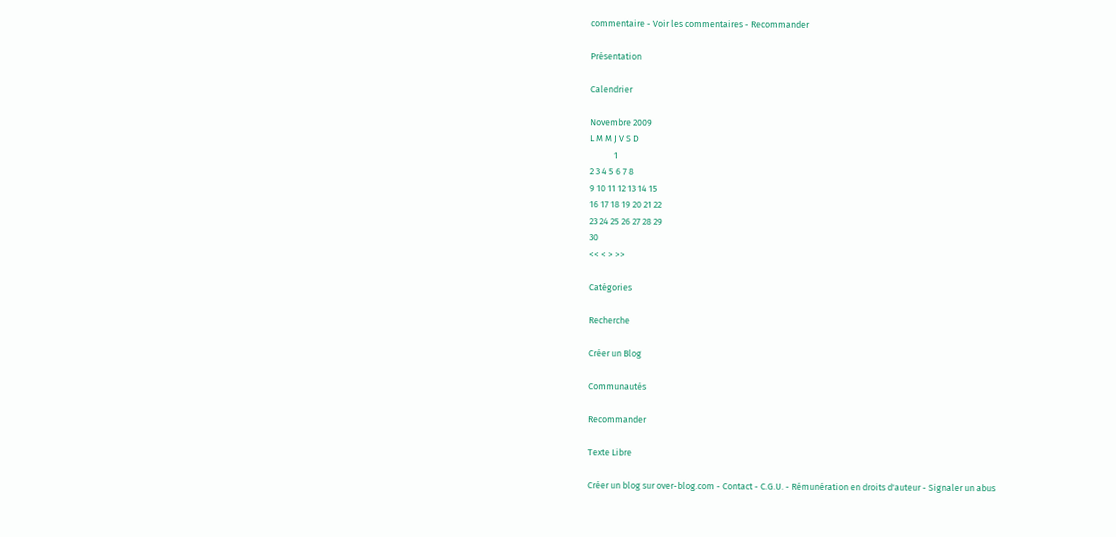commentaire - Voir les commentaires - Recommander

Présentation

Calendrier

Novembre 2009
L M M J V S D
            1
2 3 4 5 6 7 8
9 10 11 12 13 14 15
16 17 18 19 20 21 22
23 24 25 26 27 28 29
30
<< < > >>

Catégories

Recherche

Créer un Blog

Communautés

Recommander

Texte Libre

Créer un blog sur over-blog.com - Contact - C.G.U. - Rémunération en droits d'auteur - Signaler un abus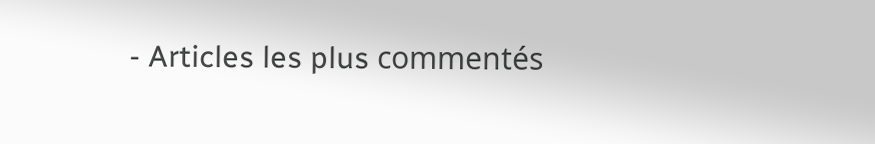- Articles les plus commentés